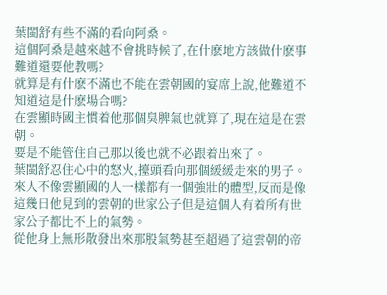葉閩舒有些不滿的看向阿桑。
這個阿桑是越來越不會挑時候了,在什麽地方該做什麽事難道還要他教嗎?
就算是有什麽不滿也不能在雲朝國的宴席上說,他難道不知道這是什麽場合嗎?
在雲顯時國主慣着他那個臭脾氣也就算了,現在這是在雲朝。
要是不能管住自己那以後也就不必跟着出來了。
葉閩舒忍住心中的怒火,擡頭看向那個緩緩走來的男子。
來人不像雲顯國的人一樣都有一個強壯的體型,反而是像這幾日他見到的雲朝的世家公子但是這個人有着所有世家公子都比不上的氣勢。
從他身上無形散發出來那股氣勢甚至超過了這雲朝的帝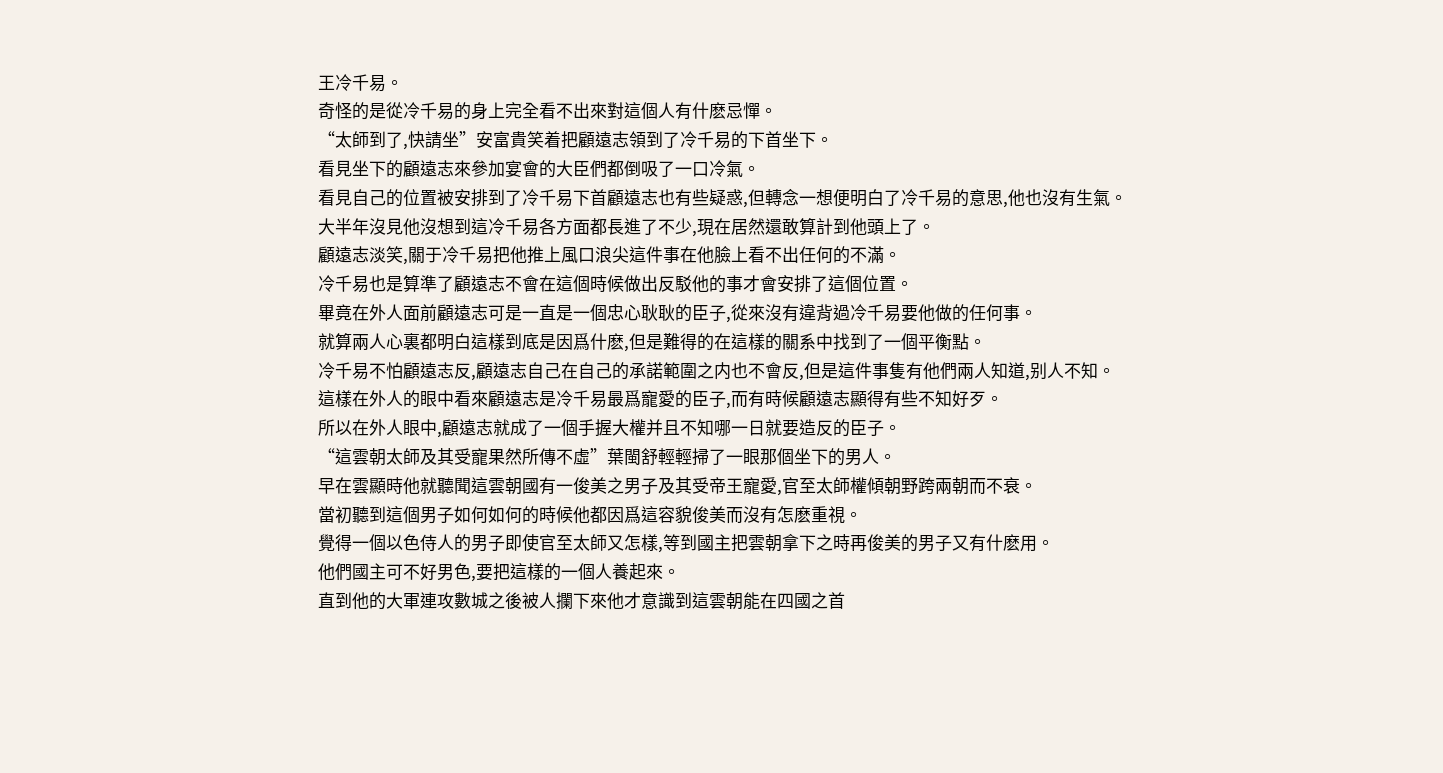王冷千易。
奇怪的是從冷千易的身上完全看不出來對這個人有什麽忌憚。
“太師到了,快請坐”安富貴笑着把顧遠志領到了冷千易的下首坐下。
看見坐下的顧遠志來參加宴會的大臣們都倒吸了一口冷氣。
看見自己的位置被安排到了冷千易下首顧遠志也有些疑惑,但轉念一想便明白了冷千易的意思,他也沒有生氣。
大半年沒見他沒想到這冷千易各方面都長進了不少,現在居然還敢算計到他頭上了。
顧遠志淡笑,關于冷千易把他推上風口浪尖這件事在他臉上看不出任何的不滿。
冷千易也是算準了顧遠志不會在這個時候做出反駁他的事才會安排了這個位置。
畢竟在外人面前顧遠志可是一直是一個忠心耿耿的臣子,從來沒有違背過冷千易要他做的任何事。
就算兩人心裏都明白這樣到底是因爲什麽,但是難得的在這樣的關系中找到了一個平衡點。
冷千易不怕顧遠志反,顧遠志自己在自己的承諾範圍之内也不會反,但是這件事隻有他們兩人知道,别人不知。
這樣在外人的眼中看來顧遠志是冷千易最爲寵愛的臣子,而有時候顧遠志顯得有些不知好歹。
所以在外人眼中,顧遠志就成了一個手握大權并且不知哪一日就要造反的臣子。
“這雲朝太師及其受寵果然所傳不虛”葉閩舒輕輕掃了一眼那個坐下的男人。
早在雲顯時他就聽聞這雲朝國有一俊美之男子及其受帝王寵愛,官至太師權傾朝野跨兩朝而不衰。
當初聽到這個男子如何如何的時候他都因爲這容貌俊美而沒有怎麽重視。
覺得一個以色侍人的男子即使官至太師又怎樣,等到國主把雲朝拿下之時再俊美的男子又有什麽用。
他們國主可不好男色,要把這樣的一個人養起來。
直到他的大軍連攻數城之後被人攔下來他才意識到這雲朝能在四國之首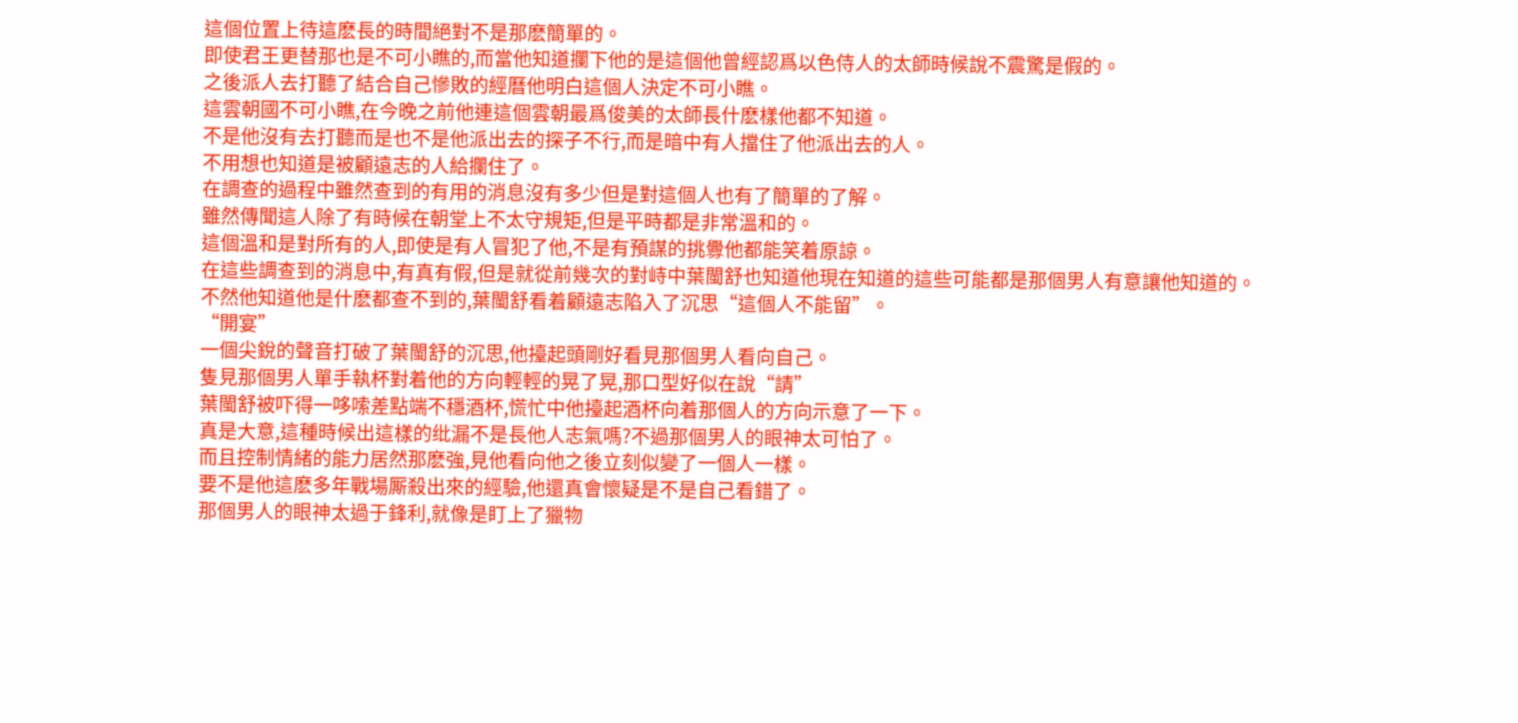這個位置上待這麽長的時間絕對不是那麽簡單的。
即使君王更替那也是不可小瞧的,而當他知道攔下他的是這個他曾經認爲以色侍人的太師時候說不震驚是假的。
之後派人去打聽了結合自己慘敗的經曆他明白這個人決定不可小瞧。
這雲朝國不可小瞧,在今晚之前他連這個雲朝最爲俊美的太師長什麽樣他都不知道。
不是他沒有去打聽而是也不是他派出去的探子不行,而是暗中有人擋住了他派出去的人。
不用想也知道是被顧遠志的人給攔住了。
在調查的過程中雖然查到的有用的消息沒有多少但是對這個人也有了簡單的了解。
雖然傳聞這人除了有時候在朝堂上不太守規矩,但是平時都是非常溫和的。
這個溫和是對所有的人,即使是有人冒犯了他,不是有預謀的挑釁他都能笑着原諒。
在這些調查到的消息中,有真有假,但是就從前幾次的對峙中葉閩舒也知道他現在知道的這些可能都是那個男人有意讓他知道的。
不然他知道他是什麽都查不到的,葉閩舒看着顧遠志陷入了沉思“這個人不能留”。
“開宴”
一個尖銳的聲音打破了葉閩舒的沉思,他擡起頭剛好看見那個男人看向自己。
隻見那個男人單手執杯對着他的方向輕輕的晃了晃,那口型好似在說“請”
葉閩舒被吓得一哆嗦差點端不穩酒杯,慌忙中他擡起酒杯向着那個人的方向示意了一下。
真是大意,這種時候出這樣的纰漏不是長他人志氣嗎?不過那個男人的眼神太可怕了。
而且控制情緒的能力居然那麽強,見他看向他之後立刻似變了一個人一樣。
要不是他這麽多年戰場厮殺出來的經驗,他還真會懷疑是不是自己看錯了。
那個男人的眼神太過于鋒利,就像是盯上了獵物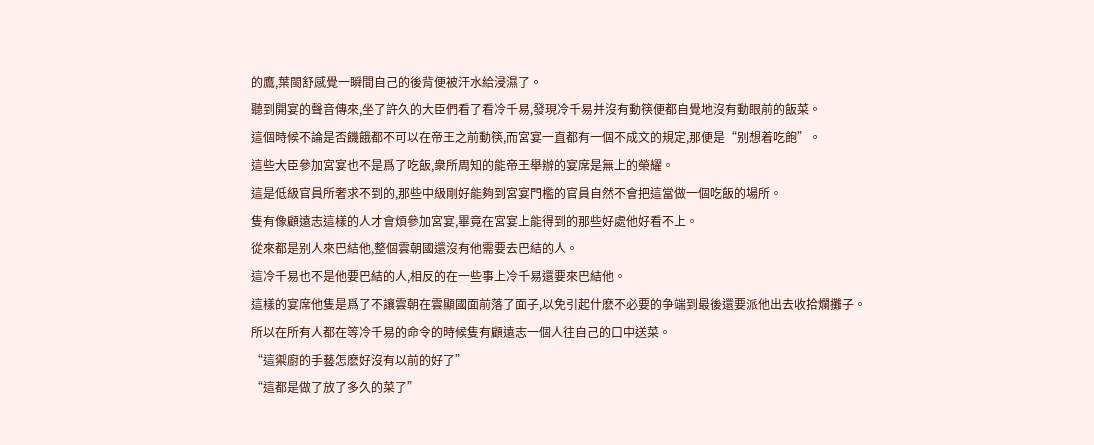的鷹,葉閩舒感覺一瞬間自己的後背便被汗水給浸濕了。
聽到開宴的聲音傳來,坐了許久的大臣們看了看冷千易,發現冷千易并沒有動筷便都自覺地沒有動眼前的飯菜。
這個時候不論是否饑餓都不可以在帝王之前動筷,而宮宴一直都有一個不成文的規定,那便是“别想着吃飽”。
這些大臣參加宮宴也不是爲了吃飯,衆所周知的能帝王舉辦的宴席是無上的榮耀。
這是低級官員所奢求不到的,那些中級剛好能夠到宮宴門檻的官員自然不會把這當做一個吃飯的場所。
隻有像顧遠志這樣的人才會煩參加宮宴,畢竟在宮宴上能得到的那些好處他好看不上。
從來都是别人來巴結他,整個雲朝國還沒有他需要去巴結的人。
這冷千易也不是他要巴結的人,相反的在一些事上冷千易還要來巴結他。
這樣的宴席他隻是爲了不讓雲朝在雲顯國面前落了面子,以免引起什麽不必要的争端到最後還要派他出去收拾爛攤子。
所以在所有人都在等冷千易的命令的時候隻有顧遠志一個人往自己的口中送菜。
“這禦廚的手藝怎麽好沒有以前的好了”
“這都是做了放了多久的菜了”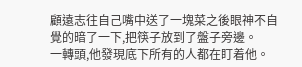顧遠志往自己嘴中送了一塊菜之後眼神不自覺的暗了一下,把筷子放到了盤子旁邊。
一轉頭,他發現底下所有的人都在盯着他。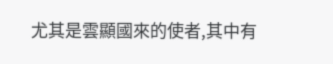尤其是雲顯國來的使者,其中有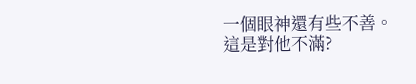一個眼神還有些不善。
這是對他不滿?